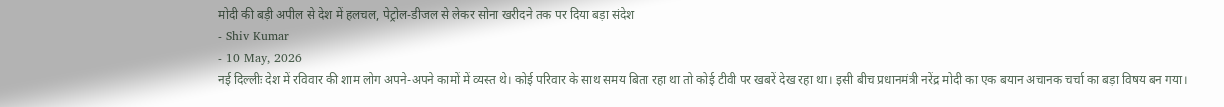मोदी की बड़ी अपील से देश में हलचल, पेट्रोल-डीजल से लेकर सोना खरीदने तक पर दिया बड़ा संदेश
- Shiv Kumar
- 10 May, 2026
नई दिल्लीः देश में रविवार की शाम लोग अपने-अपने कामों में व्यस्त थे। कोई परिवार के साथ समय बिता रहा था तो कोई टीवी पर खबरें देख रहा था। इसी बीच प्रधानमंत्री नरेंद्र मोदी का एक बयान अचानक चर्चा का बड़ा विषय बन गया।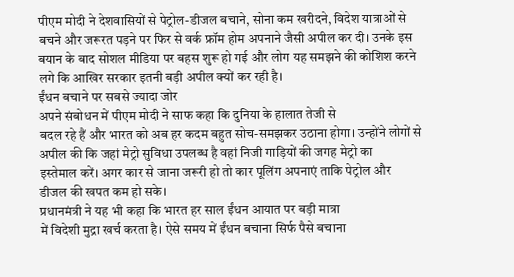पीएम मोदी ने देशवासियों से पेट्रोल-डीजल बचाने, सोना कम खरीदने, विदेश यात्राओं से बचने और जरूरत पड़ने पर फिर से वर्क फ्रॉम होम अपनाने जैसी अपील कर दी। उनके इस बयान के बाद सोशल मीडिया पर बहस शुरू हो गई और लोग यह समझने की कोशिश करने लगे कि आखिर सरकार इतनी बड़ी अपील क्यों कर रही है।
ईंधन बचाने पर सबसे ज्यादा जोर
अपने संबोधन में पीएम मोदी ने साफ कहा कि दुनिया के हालात तेजी से
बदल रहे हैं और भारत को अब हर कदम बहुत सोच-समझकर उठाना होगा। उन्होंने लोगों से
अपील की कि जहां मेट्रो सुविधा उपलब्ध है वहां निजी गाड़ियों की जगह मेट्रो का
इस्तेमाल करें। अगर कार से जाना जरूरी हो तो कार पूलिंग अपनाएं ताकि पेट्रोल और
डीजल की खपत कम हो सके।
प्रधानमंत्री ने यह भी कहा कि भारत हर साल ईंधन आयात पर बड़ी मात्रा
में विदेशी मुद्रा खर्च करता है। ऐसे समय में ईंधन बचाना सिर्फ पैसे बचाना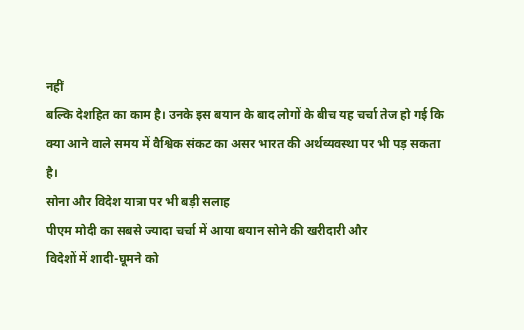नहीं
बल्कि देशहित का काम है। उनके इस बयान के बाद लोगों के बीच यह चर्चा तेज हो गई कि
क्या आने वाले समय में वैश्विक संकट का असर भारत की अर्थव्यवस्था पर भी पड़ सकता
है।
सोना और विदेश यात्रा पर भी बड़ी सलाह
पीएम मोदी का सबसे ज्यादा चर्चा में आया बयान सोने की खरीदारी और
विदेशों में शादी-घूमने को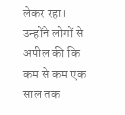लेकर रहा। उन्होंने लोगों से अपील की कि कम से कम एक
साल तक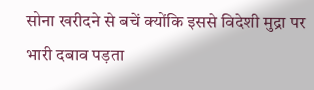सोना खरीदने से बचें क्योंकि इससे विदेशी मुद्रा पर भारी दबाव पड़ता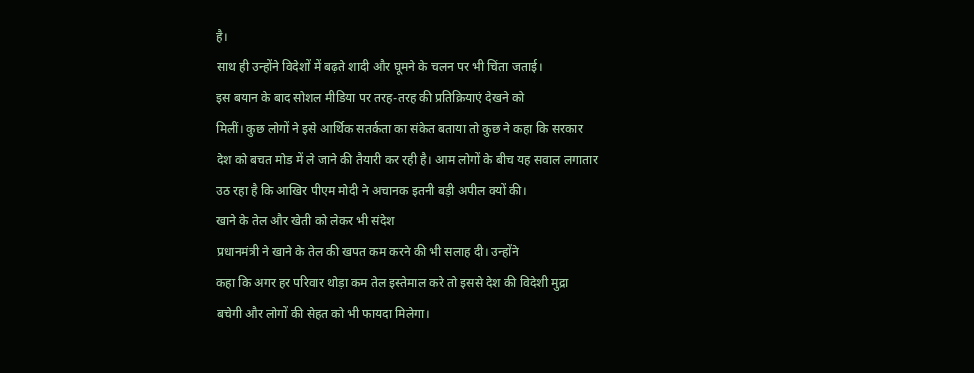है।
साथ ही उन्होंने विदेशों में बढ़ते शादी और घूमने के चलन पर भी चिंता जताई।
इस बयान के बाद सोशल मीडिया पर तरह-तरह की प्रतिक्रियाएं देखने को
मिलीं। कुछ लोगों ने इसे आर्थिक सतर्कता का संकेत बताया तो कुछ ने कहा कि सरकार
देश को बचत मोड में ले जाने की तैयारी कर रही है। आम लोगों के बीच यह सवाल लगातार
उठ रहा है कि आखिर पीएम मोदी ने अचानक इतनी बड़ी अपील क्यों की।
खाने के तेल और खेती को लेकर भी संदेश
प्रधानमंत्री ने खाने के तेल की खपत कम करने की भी सलाह दी। उन्होंने
कहा कि अगर हर परिवार थोड़ा कम तेल इस्तेमाल करे तो इससे देश की विदेशी मुद्रा
बचेगी और लोगों की सेहत को भी फायदा मिलेगा।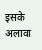इसके अलावा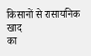किसानों से रासायनिक खाद
का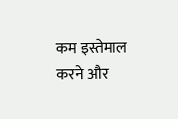कम इस्तेमाल करने और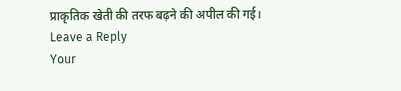प्राकृतिक खेती की तरफ बढ़ने की अपील की गई।
Leave a Reply
Your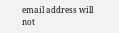email address will not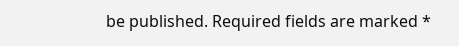be published. Required fields are marked *